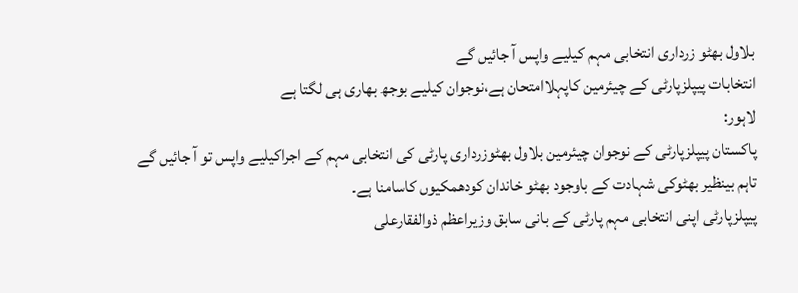بلاول بھٹو زرداری انتخابی مہم کیلیے واپس آ جائیں گے
انتخابات پیپلزپارٹی کے چیئرمین کاپہلاامتحان ہے،نوجوان کیلیے بوجھ بھاری ہی لگتا ہے
لاہور:
پاکستان پیپلزپارٹی کے نوجوان چیئرمین بلاول بھٹوزرداری پارٹی کی انتخابی مہم کے اجراکیلیے واپس تو آ جائیں گے تاہم بینظیر بھٹوکی شہادت کے باوجود بھٹو خاندان کودھمکیوں کاسامنا ہے۔
پیپلزپارٹی اپنی انتخابی مہم پارٹی کے بانی سابق وزیراعظم ذوالفقارعلی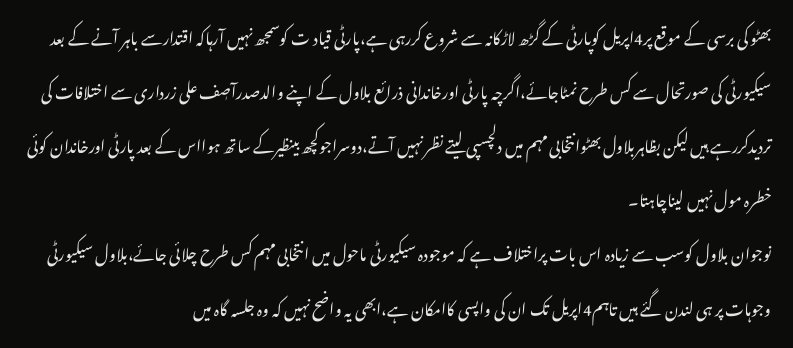بھٹو کی برسی کے موقع پر4اپریل کوپارٹی کے گڑھ لاڑکانہ سے شروع کررہی ہے،پارٹی قیاد ت کوسمجھ نہیں آرہاکہ اقتدارسے باہر آنے کے بعد سیکیورٹی کی صورتحال سے کس طرح نمٹاجائے،اگرچہ پارٹی اورخاندانی ذرائع بلاول کے اپنے والدصدرآصٖف علی زرداری سے اختلافات کی تردیدکررہے ہیں لیکن بظاہربلاول بھٹوانتخابی مہم میں دلچسپی لیتے نظر نہیں آتے،دوسراجوکچھ بینظیرکے ساتھ ہوااس کے بعد پارٹی اورخاندان کوئی خطرہ مول نہیں لیناچاہتا۔
نوجوان بلاول کوسب سے زیادہ اس بات پراختلاف ہے کہ موجودہ سیکیورٹی ماحول میں انتخابی مہم کس طرح چلائی جائے،بلاول سیکیورٹی وجوہات پر ہی لندن گئے ہیں تاہم4اپریل تک ان کی واپسی کاامکان ہے،ابھی یہ واضح نہیں کہ وہ جلسہ گاہ میں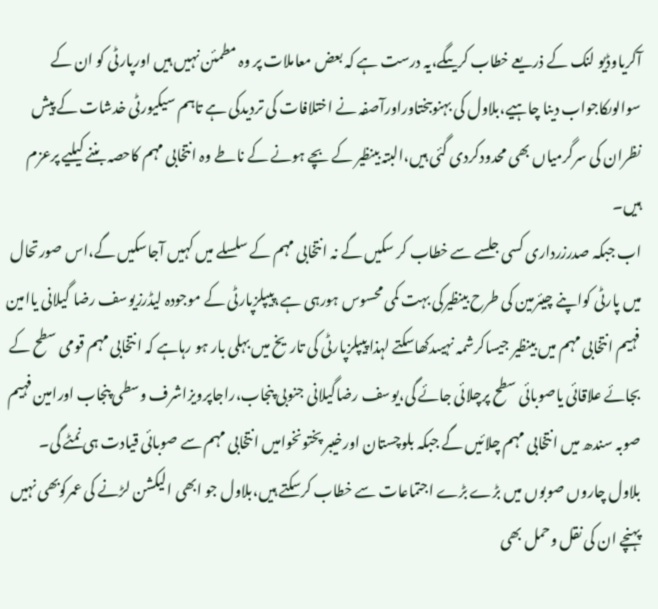آکریاوڈیو لنک کے ذریعے خطاب کریںگے،یہ درست ہے کہ بعض معاملات پر وہ مطمئن نہیں ہیں اورپارٹی کو ان کے سوالوںکاجواب دینا چاہیے،بلاول کی بہنوںبختاوراورآصفہ نے اختلافات کی تردیدکی ہے تاہم سیکیورٹی خدشات کے پیش نظران کی سرگرمیاں بھی محدودکردی گئی ہیں،البتہ بینظیر کے بچے ہونے کے ناطے وہ انتخابی مہم کاحصہ بننے کیلیے پرعزم ہیں۔
اب جبکہ صدرزرداری کسی جلسے سے خطاب کر سکیں گے نہ انتخابی مہم کے سلسلے میں کہیں آجاسکیں گے،اس صورتحال میں پارٹی کواپنے چیئرمین کی طرح بینظیرکی بہت کمی محسوس ہورہی ہے،پیپلزپارٹی کے موجودہ لیڈرزیوسف رضا گیلانی یاامین فہیم انتخابی مہم میں بینظیر جیساکرشمہ نہیںدکھاسکتے لہذا پیپلزپارٹی کی تاریخ میں بہلی بار ہو رہاہے کہ انتخابی مہم قومی سطح کے بجائے علاقائی یاصوبائی سطح پرچلائی جائے گی،یوسف رضاگیلانی جنوبی پنجاب،راجاپرویزاشرف وسطی پنجاب اورامین فہیم صوبہ سندھ میں انتخابی مہم چلائیں گے جبکہ بلوچستان اورخیبر پختونخوامیں انتخابی مہم سے صوبائی قیادت ہی نمٹے گی۔
بلاول چاروں صوبوں میں بڑے بڑے اجتماعات سے خطاب کرسکتے ہیں،بلاول جو ابھی الیکشن لڑنے کی عمرکوبھی نہیں پہنچے ان کی نقل وحمل بھی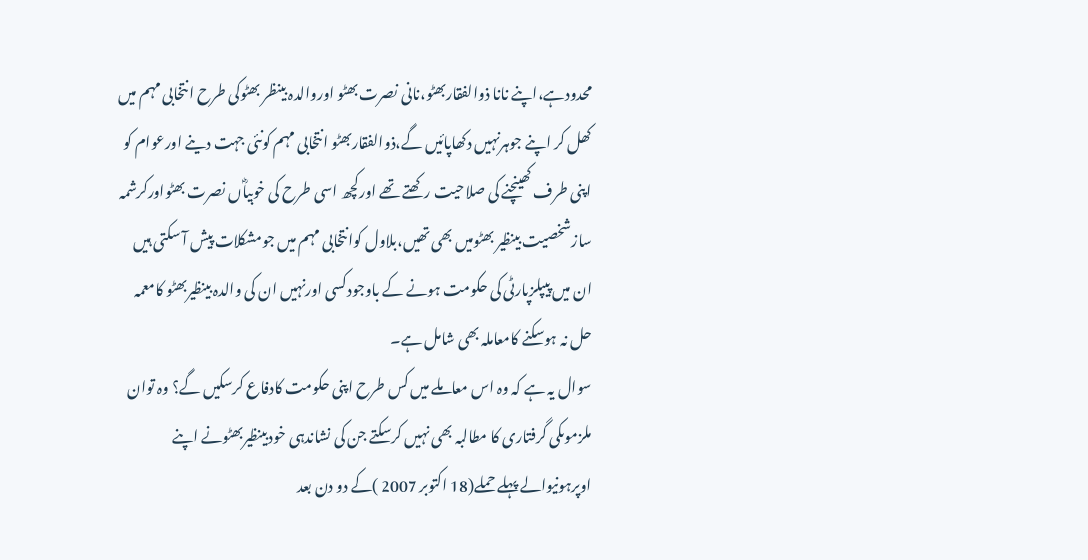محدودہے،اپنے نانا ذوالفقاربھٹو،نانی نصرت بھٹو اوروالدہ بینظر بھٹوکی طرح انتخابی مہم میں کھل کر اپنے جوہرنہیں دکھاپائیں گے،ذوالفقاربھٹو انتخابی مہم کونئی جہت دینے اورعوام کو اپنی طرف کھینچنے کی صلاحیت رکھتے تھے اورکچھ اسی طرح کی خوبیاؓں نصرت بھٹواورکرشمہ سازشخصیت بینظیر بھٹومیں بھی تھیں،بلاول کوانتخابی مہم میں جومشکلات پیش آ سکتی ہیں ان میں پیپلزپارٹی کی حکومت ہونے کے باوجودکسی اورنہیں ان کی والدہ بینظیربھٹو کامعمہ حل نہ ہوسکنے کامعاملہ بھی شامل ہے۔
سوال یہ ہے کہ وہ اس معاملے میں کس طرح اپنی حکومت کادفاع کرسکیں گے؟ وہ توان ملزموںکی گرفتاری کا مطالبہ بھی نہیں کرسکتے جن کی نشاندہی خودبینظیربھٹونے اپنے اوپرہونیوالے پہلے حملے(18 اکتوبر 2007 )کے دو دن بعد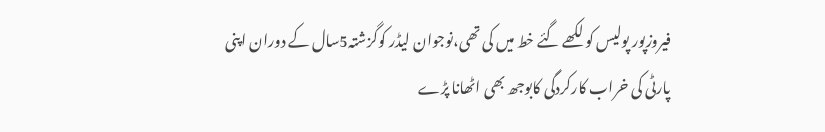فیروزپور پولیس کو لکھے گئے خط میں کی تھی،نوجوان لیڈر کوگزشتہ5سال کے دوران اپنی پارٹی کی خراب کارکردگی کابوجھ بھی اٹھانا پڑے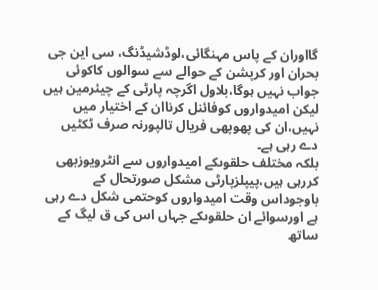گااوران کے پاس مہنگائی،لوڈشیڈنگ، سی این جی بحران اور کرپشن کے حوالے سے سوالوں کاکوئی جواب نہیں ہوگا،بلاول اگرچہ پارٹی کے چیئرمین ہیں لیکن امیدواروں کوفائنل کرناان کے اختیار میں نہیں،ان کی پھوپھی فریال تالپورنہ صرف ٹکٹیں دے رہی ہے۔
بلکہ مختلف حلقوںکے امیدواروں سے انٹرویوزبھی کررہی ہیں،پیپلزپارٹی مشکل صورتحال کے باوجوداس وقت امیدواروں کوحتمی شکل دے رہی ہے اورسوائے ان حلقوںکے جہاں اس کی ق لیگ کے ساتھ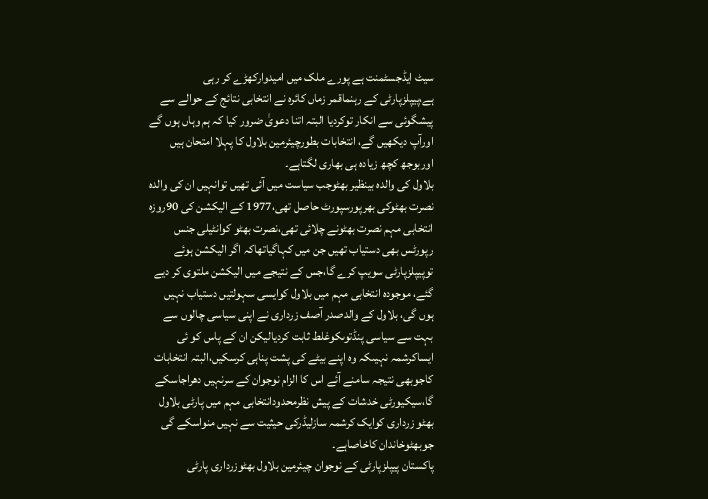سیٹ ایڈجسٹمنت ہے پورے ملک میں امیدوارکھڑے کر رہی ہے،پیپلزپارٹی کے رہنماقمر زماں کائرہ نے انتخابی نتائج کے حوالے سے پیشگوئی سے انکار توکردیا البتہ اتنا دعویٰ ضرور کیا کہ ہم وہاں ہوں گے اورآپ دیکھیں گے، انتخابات بطورچیئرمین بلاول کا پہلا امتحان ہیں اوربوجھ کچھ زیادہ ہی بھاری لگتاہے۔
بلاول کی والدہ بینظیر بھٹوجب سیاست میں آئی تھیں توانہیں ان کی والدہ نصرت بھٹوکی بھرپورسپورٹ حاصل تھی،1977 کے الیکشن کی 90روزہ انتخابی مہم نصرت بھٹونے چلائی تھی،نصرت بھٹو کوانٹیلی جنس رپورٹس بھی دستیاب تھیں جن میں کہاگیاتھاکہ اگر الیکشن ہوئے توپیپلزپارٹی سویپ کرے گا،جس کے نتیجے میں الیکشن ملتوی کر دیے گئے، موجودہ انتخابی مہم میں بلاول کوایسی سہولتیں دستیاب نہیں ہوں گی، بلاول کے والدصدر آصف زرداری نے اپنی سیاسی چالوں سے بہت سے سیاسی پنڈتوںکوغلط ثابت کردیالیکن ان کے پاس کو ئی ایساکرشمہ نہیںکہ وہ اپنے بیٹے کی پشت پناہی کرسکیں،البتہ انتخابات کاجوبھی نتیجہ سامنے آئے اس کا الزام نوجوان کے سرنہیں دھراجاسکے گا،سیکیورٹی خدشات کے پیش نظرمحدودانتخابی مہم میں پارٹی بلاول بھٹو زرداری کوایک کرشمہ سازلیڈرکی حیثیت سے نہیں منواسکے گی جوبھٹوخاندان کاخاصاہے۔
پاکستان پیپلزپارٹی کے نوجوان چیئرمین بلاول بھٹوزرداری پارٹی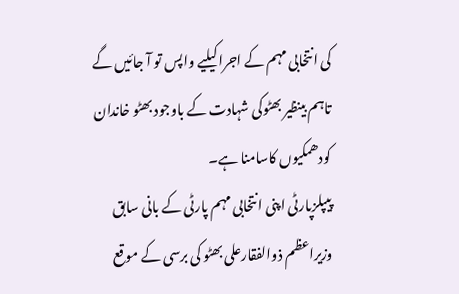کی انتخابی مہم کے اجراکیلیے واپس تو آ جائیں گے تاہم بینظیر بھٹوکی شہادت کے باوجود بھٹو خاندان کودھمکیوں کاسامنا ہے۔
پیپلزپارٹی اپنی انتخابی مہم پارٹی کے بانی سابق وزیراعظم ذوالفقارعلی بھٹو کی برسی کے موقع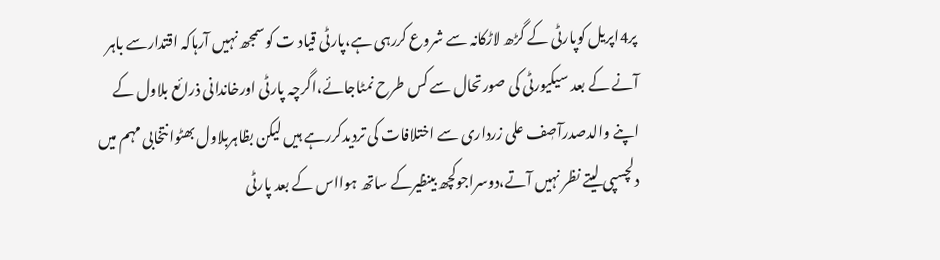پر4اپریل کوپارٹی کے گڑھ لاڑکانہ سے شروع کررہی ہے،پارٹی قیاد ت کوسمجھ نہیں آرہاکہ اقتدارسے باہر آنے کے بعد سیکیورٹی کی صورتحال سے کس طرح نمٹاجائے،اگرچہ پارٹی اورخاندانی ذرائع بلاول کے اپنے والدصدرآصٖف علی زرداری سے اختلافات کی تردیدکررہے ہیں لیکن بظاہربلاول بھٹوانتخابی مہم میں دلچسپی لیتے نظر نہیں آتے،دوسراجوکچھ بینظیرکے ساتھ ہوااس کے بعد پارٹی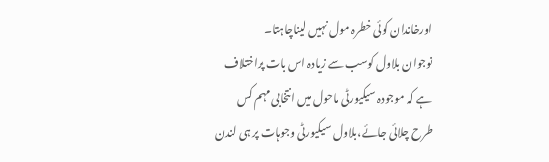اورخاندان کوئی خطرہ مول نہیں لیناچاہتا۔
نوجوان بلاول کوسب سے زیادہ اس بات پراختلاف ہے کہ موجودہ سیکیورٹی ماحول میں انتخابی مہم کس طرح چلائی جائے،بلاول سیکیورٹی وجوہات پر ہی لندن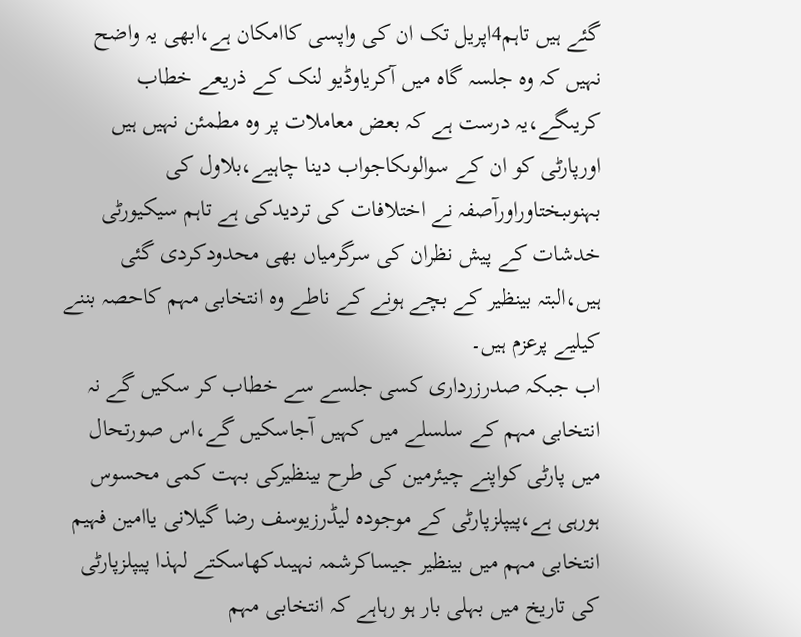گئے ہیں تاہم4اپریل تک ان کی واپسی کاامکان ہے،ابھی یہ واضح نہیں کہ وہ جلسہ گاہ میں آکریاوڈیو لنک کے ذریعے خطاب کریںگے،یہ درست ہے کہ بعض معاملات پر وہ مطمئن نہیں ہیں اورپارٹی کو ان کے سوالوںکاجواب دینا چاہیے،بلاول کی بہنوںبختاوراورآصفہ نے اختلافات کی تردیدکی ہے تاہم سیکیورٹی خدشات کے پیش نظران کی سرگرمیاں بھی محدودکردی گئی ہیں،البتہ بینظیر کے بچے ہونے کے ناطے وہ انتخابی مہم کاحصہ بننے کیلیے پرعزم ہیں۔
اب جبکہ صدرزرداری کسی جلسے سے خطاب کر سکیں گے نہ انتخابی مہم کے سلسلے میں کہیں آجاسکیں گے،اس صورتحال میں پارٹی کواپنے چیئرمین کی طرح بینظیرکی بہت کمی محسوس ہورہی ہے،پیپلزپارٹی کے موجودہ لیڈرزیوسف رضا گیلانی یاامین فہیم انتخابی مہم میں بینظیر جیساکرشمہ نہیںدکھاسکتے لہذا پیپلزپارٹی کی تاریخ میں بہلی بار ہو رہاہے کہ انتخابی مہم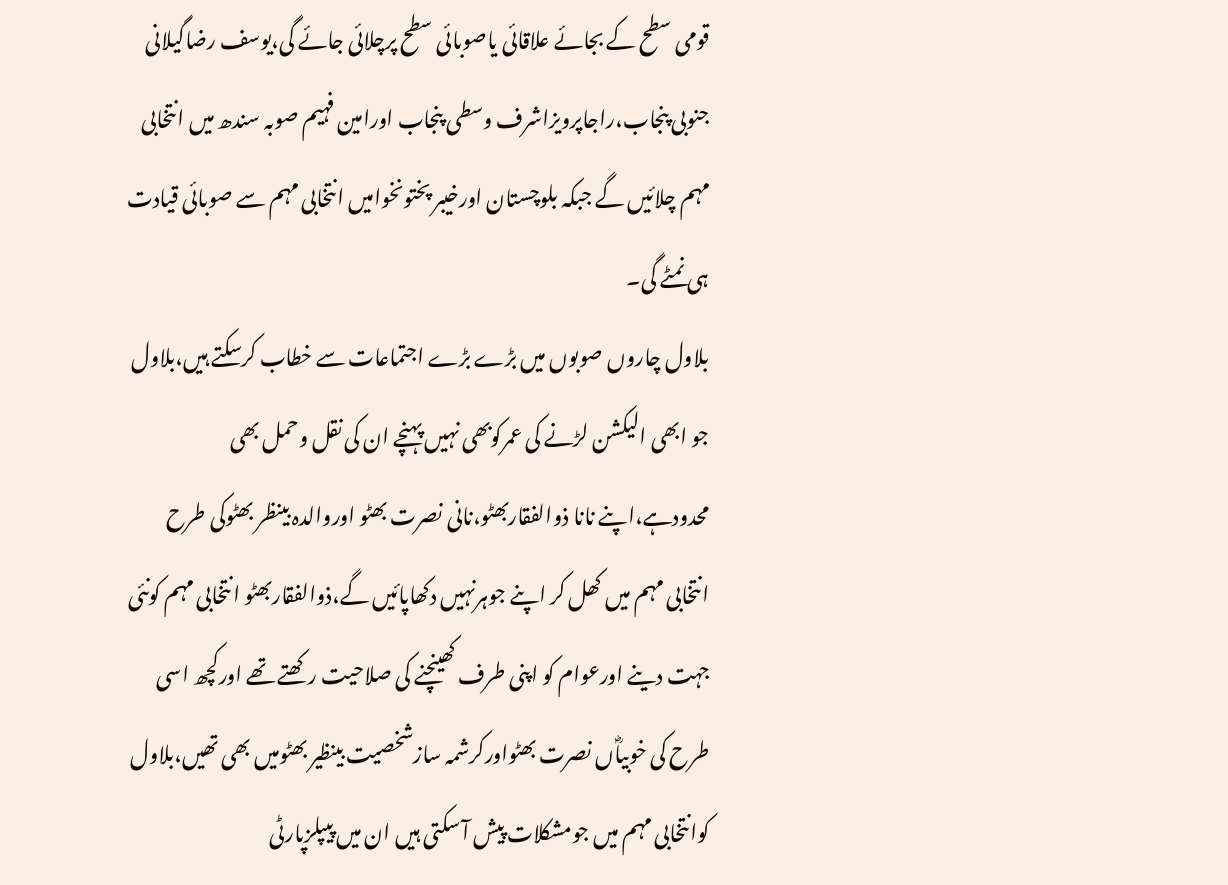قومی سطح کے بجائے علاقائی یاصوبائی سطح پرچلائی جائے گی،یوسف رضاگیلانی جنوبی پنجاب،راجاپرویزاشرف وسطی پنجاب اورامین فہیم صوبہ سندھ میں انتخابی مہم چلائیں گے جبکہ بلوچستان اورخیبر پختونخوامیں انتخابی مہم سے صوبائی قیادت ہی نمٹے گی۔
بلاول چاروں صوبوں میں بڑے بڑے اجتماعات سے خطاب کرسکتے ہیں،بلاول جو ابھی الیکشن لڑنے کی عمرکوبھی نہیں پہنچے ان کی نقل وحمل بھی محدودہے،اپنے نانا ذوالفقاربھٹو،نانی نصرت بھٹو اوروالدہ بینظر بھٹوکی طرح انتخابی مہم میں کھل کر اپنے جوہرنہیں دکھاپائیں گے،ذوالفقاربھٹو انتخابی مہم کونئی جہت دینے اورعوام کو اپنی طرف کھینچنے کی صلاحیت رکھتے تھے اورکچھ اسی طرح کی خوبیاؓں نصرت بھٹواورکرشمہ سازشخصیت بینظیر بھٹومیں بھی تھیں،بلاول کوانتخابی مہم میں جومشکلات پیش آ سکتی ہیں ان میں پیپلزپارٹی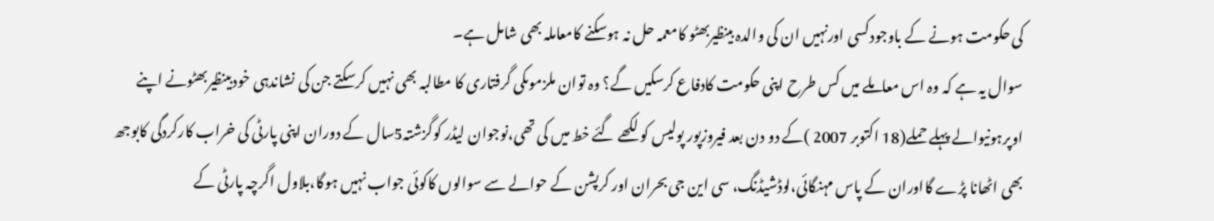کی حکومت ہونے کے باوجودکسی اورنہیں ان کی والدہ بینظیربھٹو کامعمہ حل نہ ہوسکنے کامعاملہ بھی شامل ہے۔
سوال یہ ہے کہ وہ اس معاملے میں کس طرح اپنی حکومت کادفاع کرسکیں گے؟ وہ توان ملزموںکی گرفتاری کا مطالبہ بھی نہیں کرسکتے جن کی نشاندہی خودبینظیربھٹونے اپنے اوپرہونیوالے پہلے حملے(18 اکتوبر 2007 )کے دو دن بعد فیروزپور پولیس کو لکھے گئے خط میں کی تھی،نوجوان لیڈر کوگزشتہ5سال کے دوران اپنی پارٹی کی خراب کارکردگی کابوجھ بھی اٹھانا پڑے گااوران کے پاس مہنگائی،لوڈشیڈنگ، سی این جی بحران اور کرپشن کے حوالے سے سوالوں کاکوئی جواب نہیں ہوگا،بلاول اگرچہ پارٹی کے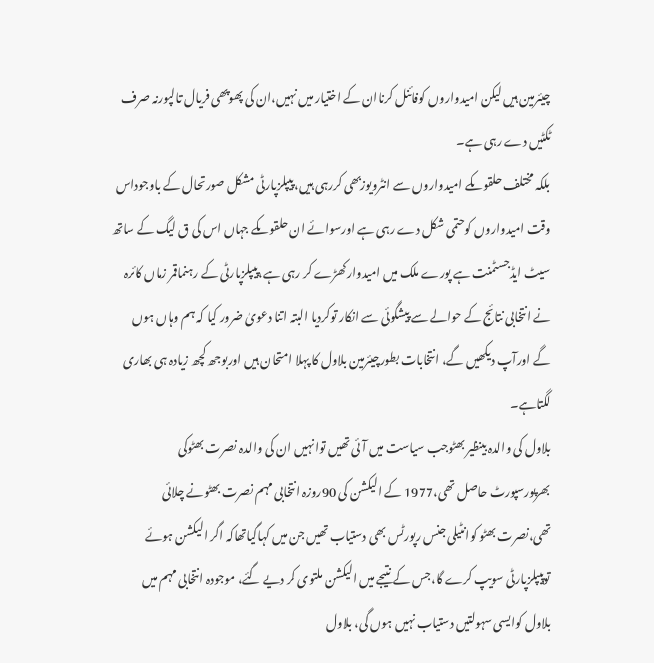چیئرمین ہیں لیکن امیدواروں کوفائنل کرناان کے اختیار میں نہیں،ان کی پھوپھی فریال تالپورنہ صرف ٹکٹیں دے رہی ہے۔
بلکہ مختلف حلقوںکے امیدواروں سے انٹرویوزبھی کررہی ہیں،پیپلزپارٹی مشکل صورتحال کے باوجوداس وقت امیدواروں کوحتمی شکل دے رہی ہے اورسوائے ان حلقوںکے جہاں اس کی ق لیگ کے ساتھ سیٹ ایڈجسٹمنت ہے پورے ملک میں امیدوارکھڑے کر رہی ہے،پیپلزپارٹی کے رہنماقمر زماں کائرہ نے انتخابی نتائج کے حوالے سے پیشگوئی سے انکار توکردیا البتہ اتنا دعویٰ ضرور کیا کہ ہم وہاں ہوں گے اورآپ دیکھیں گے، انتخابات بطورچیئرمین بلاول کا پہلا امتحان ہیں اوربوجھ کچھ زیادہ ہی بھاری لگتاہے۔
بلاول کی والدہ بینظیر بھٹوجب سیاست میں آئی تھیں توانہیں ان کی والدہ نصرت بھٹوکی بھرپورسپورٹ حاصل تھی،1977 کے الیکشن کی 90روزہ انتخابی مہم نصرت بھٹونے چلائی تھی،نصرت بھٹو کوانٹیلی جنس رپورٹس بھی دستیاب تھیں جن میں کہاگیاتھاکہ اگر الیکشن ہوئے توپیپلزپارٹی سویپ کرے گا،جس کے نتیجے میں الیکشن ملتوی کر دیے گئے، موجودہ انتخابی مہم میں بلاول کوایسی سہولتیں دستیاب نہیں ہوں گی، بلاول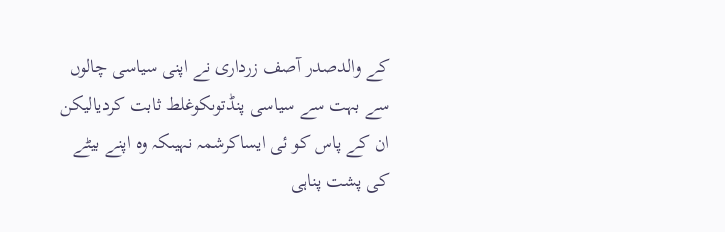کے والدصدر آصف زرداری نے اپنی سیاسی چالوں سے بہت سے سیاسی پنڈتوںکوغلط ثابت کردیالیکن ان کے پاس کو ئی ایساکرشمہ نہیںکہ وہ اپنے بیٹے کی پشت پناہی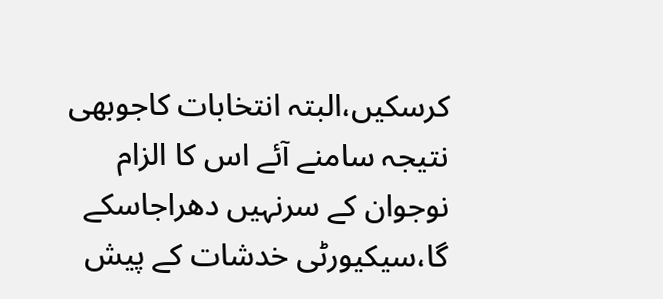کرسکیں،البتہ انتخابات کاجوبھی نتیجہ سامنے آئے اس کا الزام نوجوان کے سرنہیں دھراجاسکے گا،سیکیورٹی خدشات کے پیش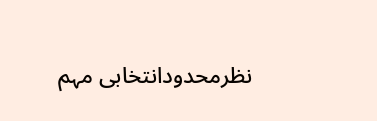نظرمحدودانتخابی مہم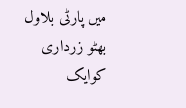میں پارٹی بلاول بھٹو زرداری کوایک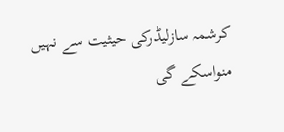کرشمہ سازلیڈرکی حیثیت سے نہیں منواسکے گی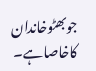جوبھٹوخاندان کاخاصاہے۔